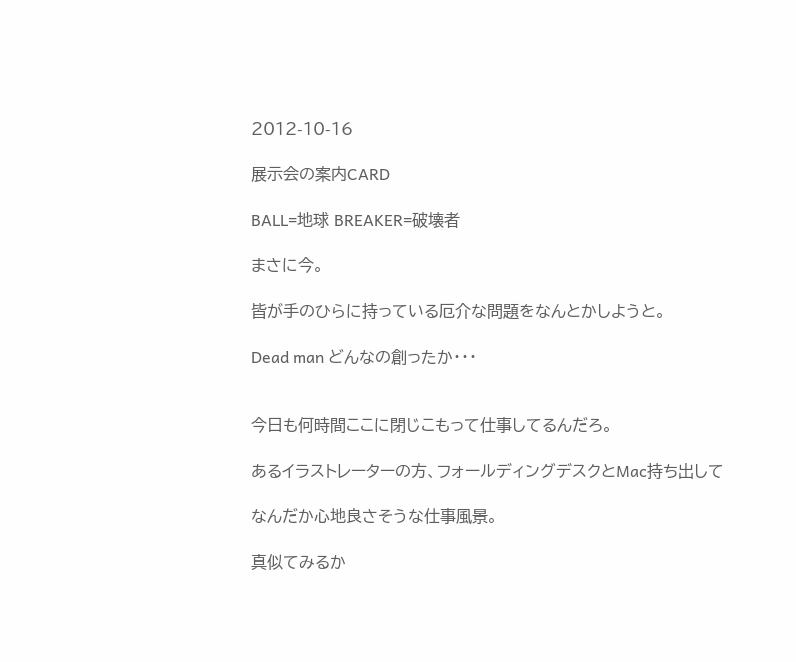2012-10-16

展示会の案内CARD

BALL=地球 BREAKER=破壊者

まさに今。

皆が手のひらに持っている厄介な問題をなんとかしようと。

Dead man どんなの創ったか・・・


今日も何時間ここに閉じこもって仕事してるんだろ。

あるイラストレーターの方、フォールディングデスクとMac持ち出して

なんだか心地良さそうな仕事風景。

真似てみるか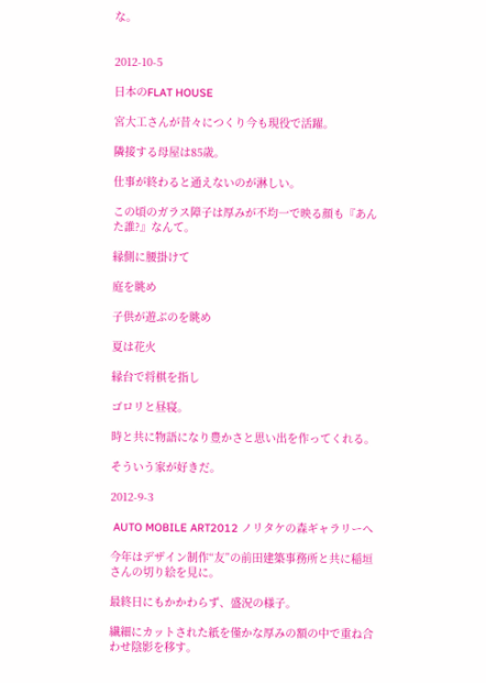な。


2012-10-5

日本のFLAT HOUSE

宮大工さんが昔々につくり今も現役で活躍。

隣接する母屋は85歳。

仕事が終わると通えないのが淋しい。

この頃のガラス障子は厚みが不均一で映る顔も『あんた誰?』なんて。

縁側に腰掛けて

庭を眺め

子供が遊ぶのを眺め

夏は花火

縁台で将棋を指し

ゴロリと昼寝。

時と共に物語になり豊かさと思い出を作ってくれる。

そういう家が好きだ。

2012-9-3

 AUTO MOBILE ART2012 ノリタケの森ギャラリーへ

今年はデザイン制作“友”の前田建築事務所と共に稲垣さんの切り絵を見に。

最終日にもかかわらず、盛況の様子。

繊細にカットされた紙を僅かな厚みの額の中で重ね合わせ陰影を移す。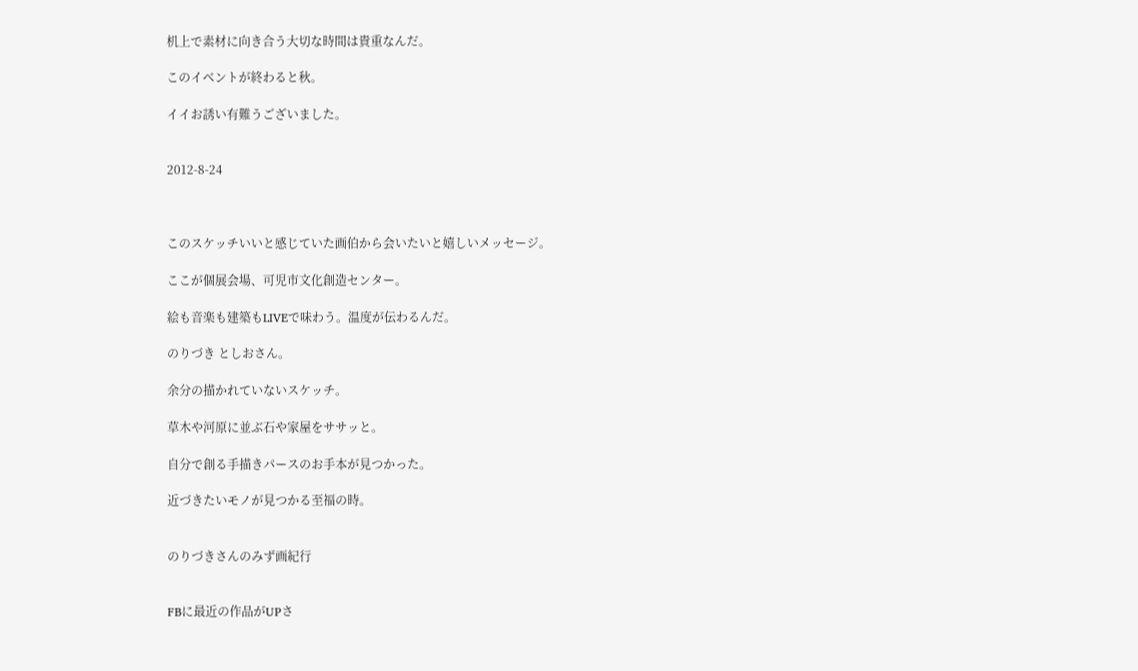机上で素材に向き合う大切な時間は貴重なんだ。

このイベントが終わると秋。

イイお誘い有難うございました。


2012-8-24



このスケッチいいと感じていた画伯から会いたいと嬉しいメッセージ。

ここが個展会場、可児市文化創造センター。

絵も音楽も建築もLIVEで味わう。温度が伝わるんだ。

のりづき としおさん。

余分の描かれていないスケッチ。

草木や河原に並ぶ石や家屋をササッと。

自分で創る手描きパースのお手本が見つかった。

近づきたいモノが見つかる至福の時。


のりづきさんのみず画紀行


FBに最近の作品がUPさ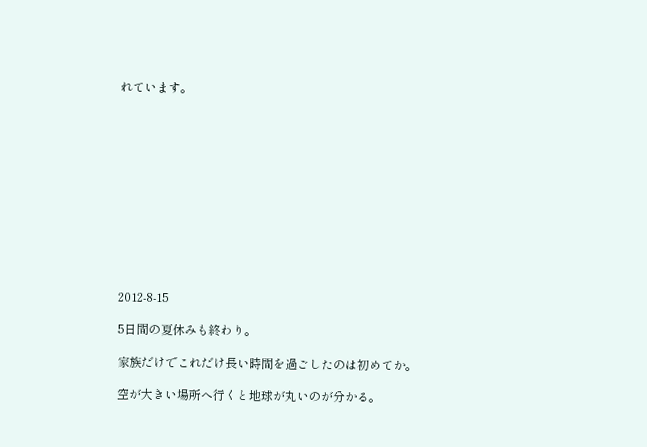れています。












2012-8-15

5日間の夏休みも終わり。

家族だけでこれだけ長い時間を過ごしたのは初めてか。

空が大きい場所へ行くと地球が丸いのが分かる。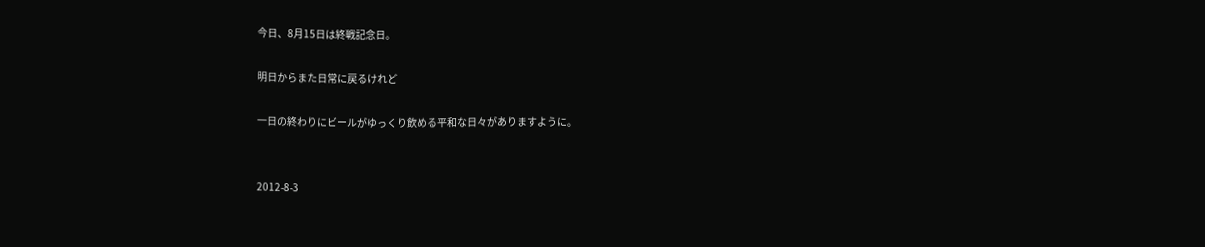今日、8月15日は終戦記念日。

明日からまた日常に戻るけれど

一日の終わりにビールがゆっくり飲める平和な日々がありますように。


2012-8-3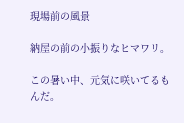現場前の風景

納屋の前の小振りなヒマワリ。

この暑い中、元気に咲いてるもんだ。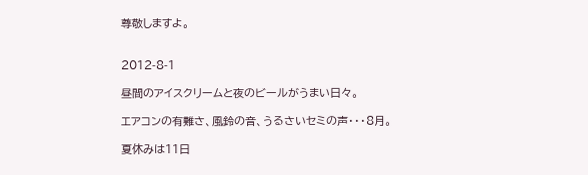尊敬しますよ。


2012-8-1

昼間のアイスクリームと夜のビールがうまい日々。

エアコンの有難さ、風鈴の音、うるさいセミの声・・・8月。

夏休みは11日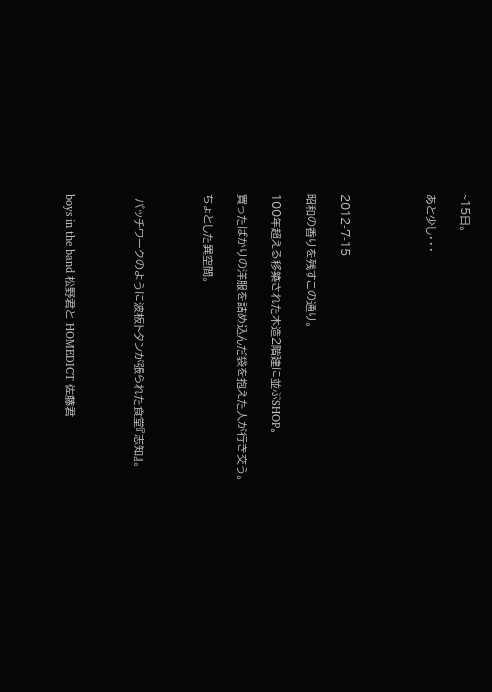~15日。

あと少し・・・




2012-7-15

昭和の香りを残すこの通り。

100年超える移築された木造2階建に並ぶSHOP。

買ったばかりの洋服を詰め込んだ袋を抱えた人が行き交う。

ちょとした異空間。



 パッチワークのように波板トタンが張られた食堂『志知』。



boys in the band 松野君と HOMEDICT 佐藤君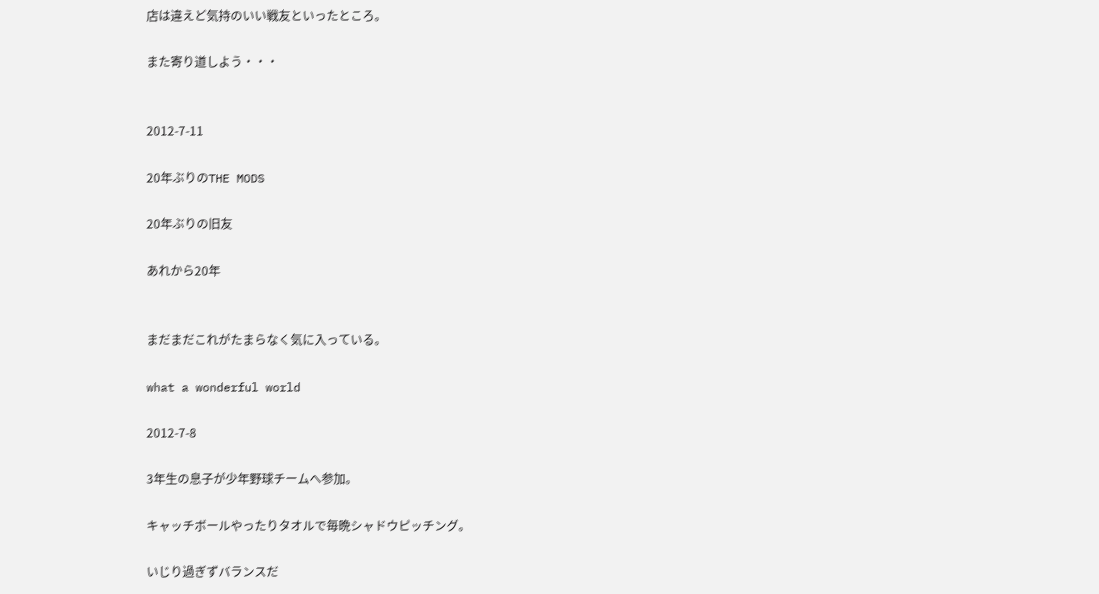店は違えど気持のいい戦友といったところ。

また寄り道しよう・・・


2012-7-11

20年ぶりのTHE MODS

20年ぶりの旧友

あれから20年


まだまだこれがたまらなく気に入っている。

what a wonderful world

2012-7-8

3年生の息子が少年野球チームへ参加。

キャッチボールやったりタオルで毎晩シャドウピッチング。

いじり過ぎずバランスだ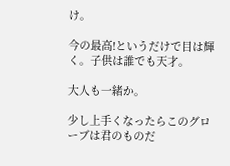け。

今の最高!というだけで目は輝く。子供は誰でも天才。

大人も一緒か。

少し上手くなったらこのグローブは君のものだ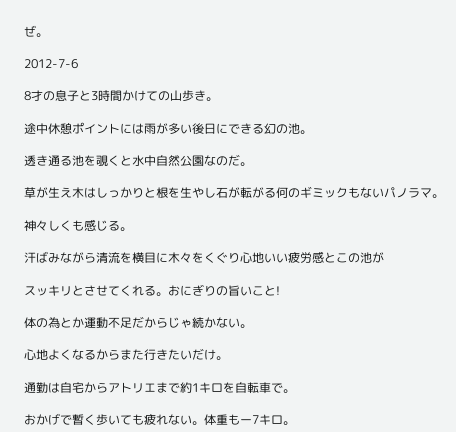ぜ。

2012-7-6

8才の息子と3時間かけての山歩き。

途中休憩ポイントには雨が多い後日にできる幻の池。

透き通る池を覗くと水中自然公園なのだ。

草が生え木はしっかりと根を生やし石が転がる何のギミックもないパノラマ。

神々しくも感じる。

汗ばみながら清流を横目に木々をくぐり心地いい疲労感とこの池が

スッキリとさせてくれる。おにぎりの旨いこと!

体の為とか運動不足だからじゃ続かない。

心地よくなるからまた行きたいだけ。

通勤は自宅からアトリエまで約1キロを自転車で。

おかげで暫く歩いても疲れない。体重もー7キロ。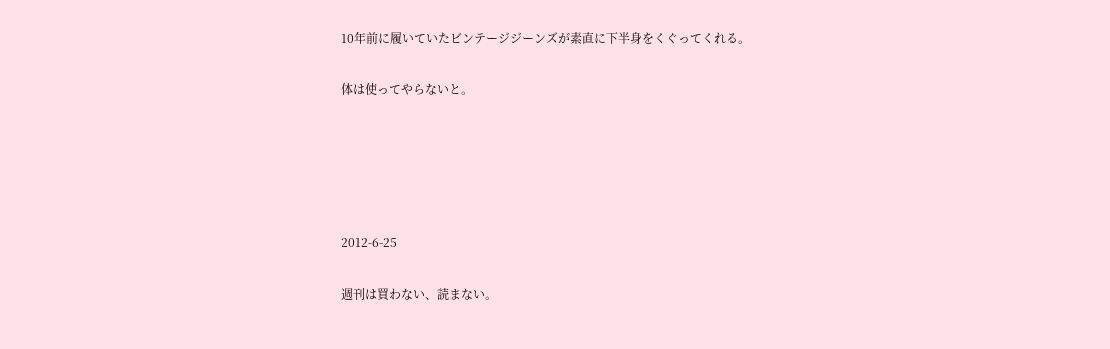10年前に履いていたビンテージジーンズが素直に下半身をくぐってくれる。

体は使ってやらないと。





2012-6-25

週刊は買わない、読まない。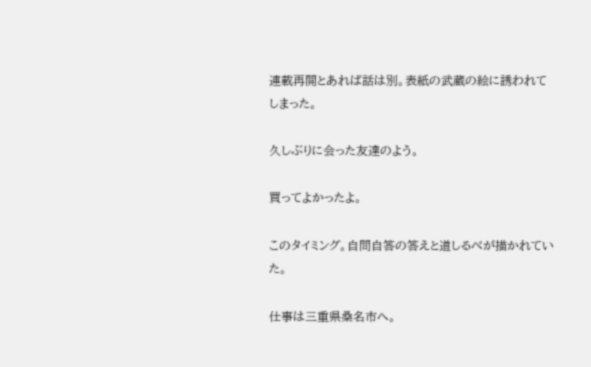連載再開とあれば話は別。表紙の武蔵の絵に誘われてしまった。

久しぶりに会った友達のよう。

買ってよかったよ。

このタイミング。自問自答の答えと道しるべが描かれていた。

仕事は三重県桑名市へ。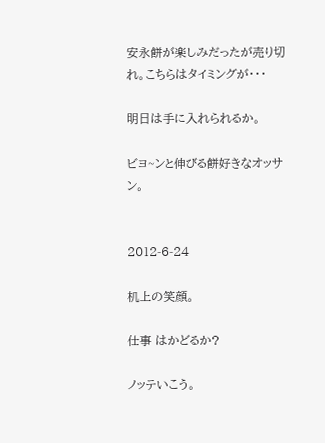安永餅が楽しみだったが売り切れ。こちらはタイミングが・・・

明日は手に入れられるか。

ビヨ~ンと伸びる餅好きなオッサン。


2012-6-24

机上の笑顔。

仕事 はかどるか?

ノッテいこう。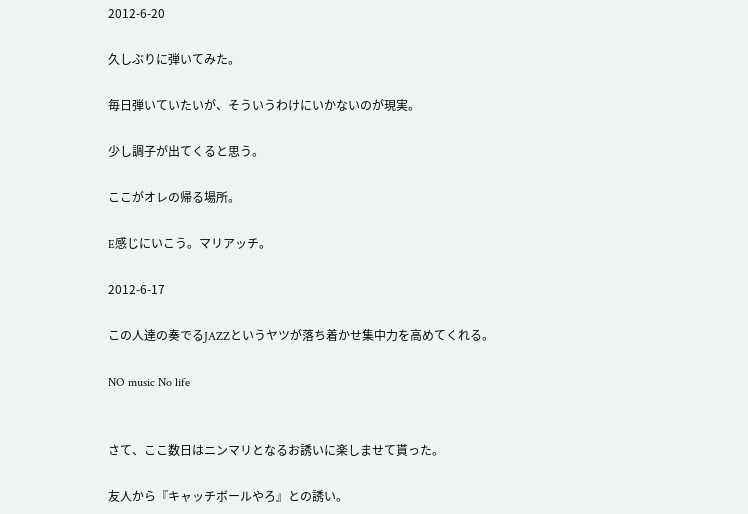2012-6-20

久しぶりに弾いてみた。

毎日弾いていたいが、そういうわけにいかないのが現実。

少し調子が出てくると思う。

ここがオレの帰る場所。

E感じにいこう。マリアッチ。

2012-6-17

この人達の奏でるJAZZというヤツが落ち着かせ集中力を高めてくれる。

NO music No life


さて、ここ数日はニンマリとなるお誘いに楽しませて貰った。

友人から『キャッチボールやろ』との誘い。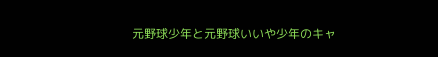元野球少年と元野球いいや少年のキャ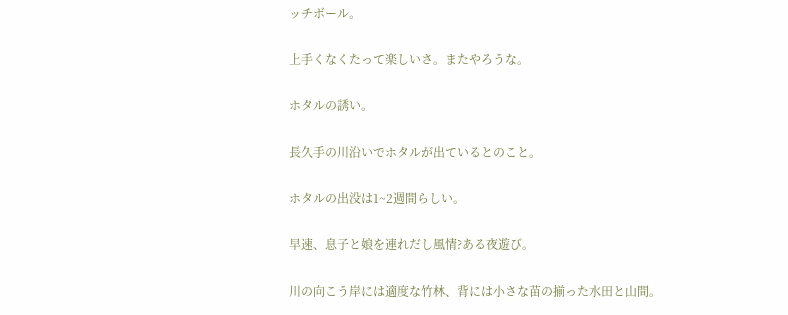ッチボール。

上手くなくたって楽しいさ。またやろうな。

ホタルの誘い。

長久手の川沿いでホタルが出ているとのこと。

ホタルの出没は1~2週間らしい。

早速、息子と娘を連れだし風情?ある夜遊び。

川の向こう岸には適度な竹林、背には小さな苗の揃った水田と山間。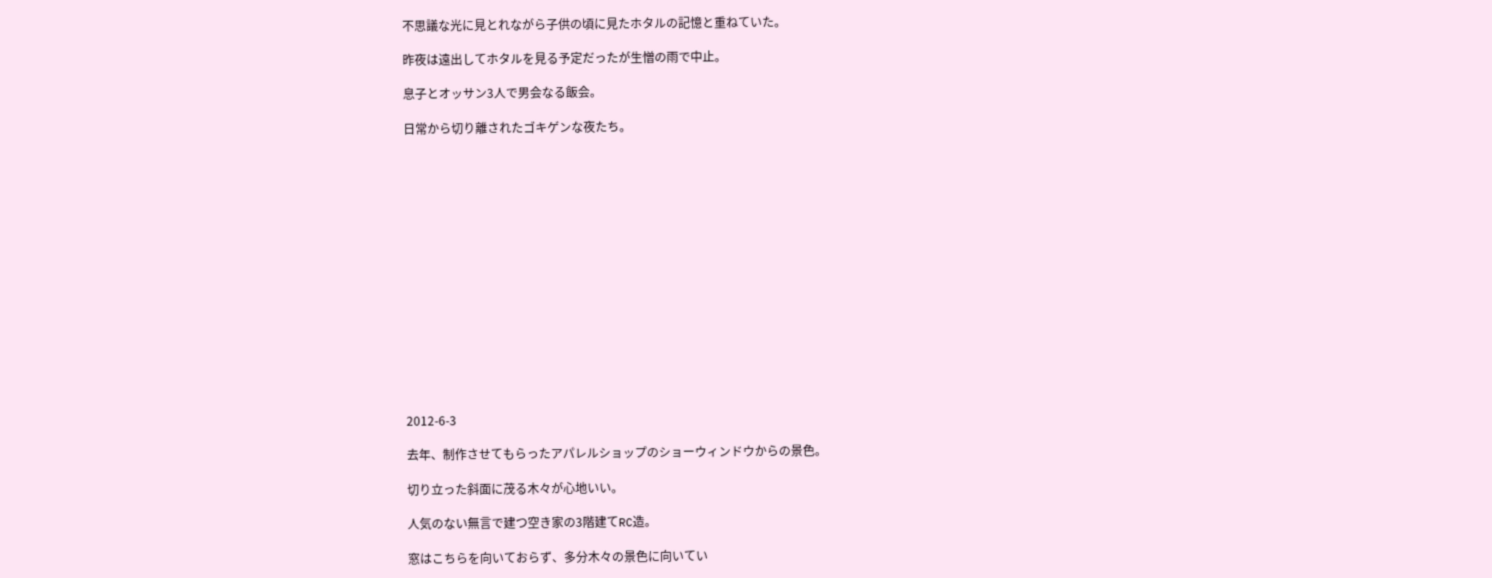不思議な光に見とれながら子供の頃に見たホタルの記憶と重ねていた。

昨夜は遠出してホタルを見る予定だったが生憎の雨で中止。

息子とオッサン3人で男会なる飯会。

日常から切り離されたゴキゲンな夜たち。
















2012-6-3

去年、制作させてもらったアパレルショップのショーウィンドウからの景色。

切り立った斜面に茂る木々が心地いい。

人気のない無言で建つ空き家の3階建てRC造。

窓はこちらを向いておらず、多分木々の景色に向いてい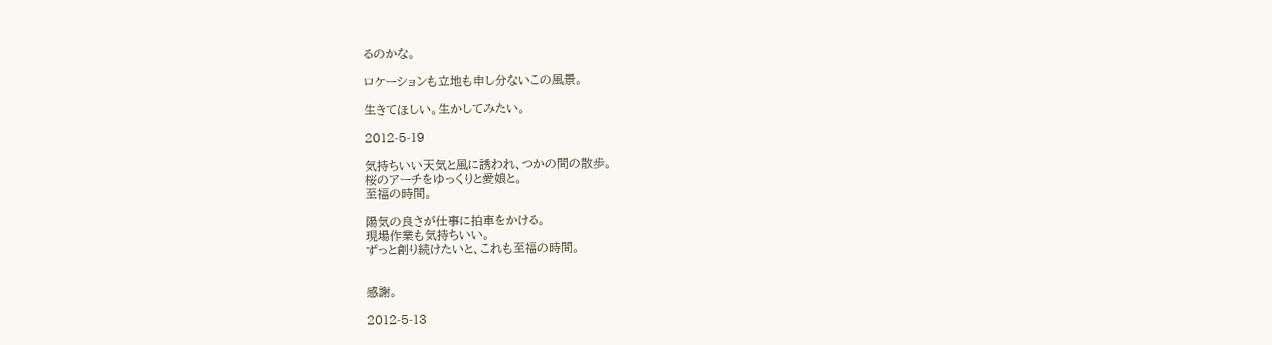るのかな。

ロケーションも立地も申し分ないこの風景。

生きてほしい。生かしてみたい。

2012-5-19

気持ちいい天気と風に誘われ、つかの間の散歩。
桜のアーチをゆっくりと愛娘と。
至福の時間。

陽気の良さが仕事に拍車をかける。
現場作業も気持ちいい。
ずっと創り続けたいと、これも至福の時間。


感謝。

2012-5-13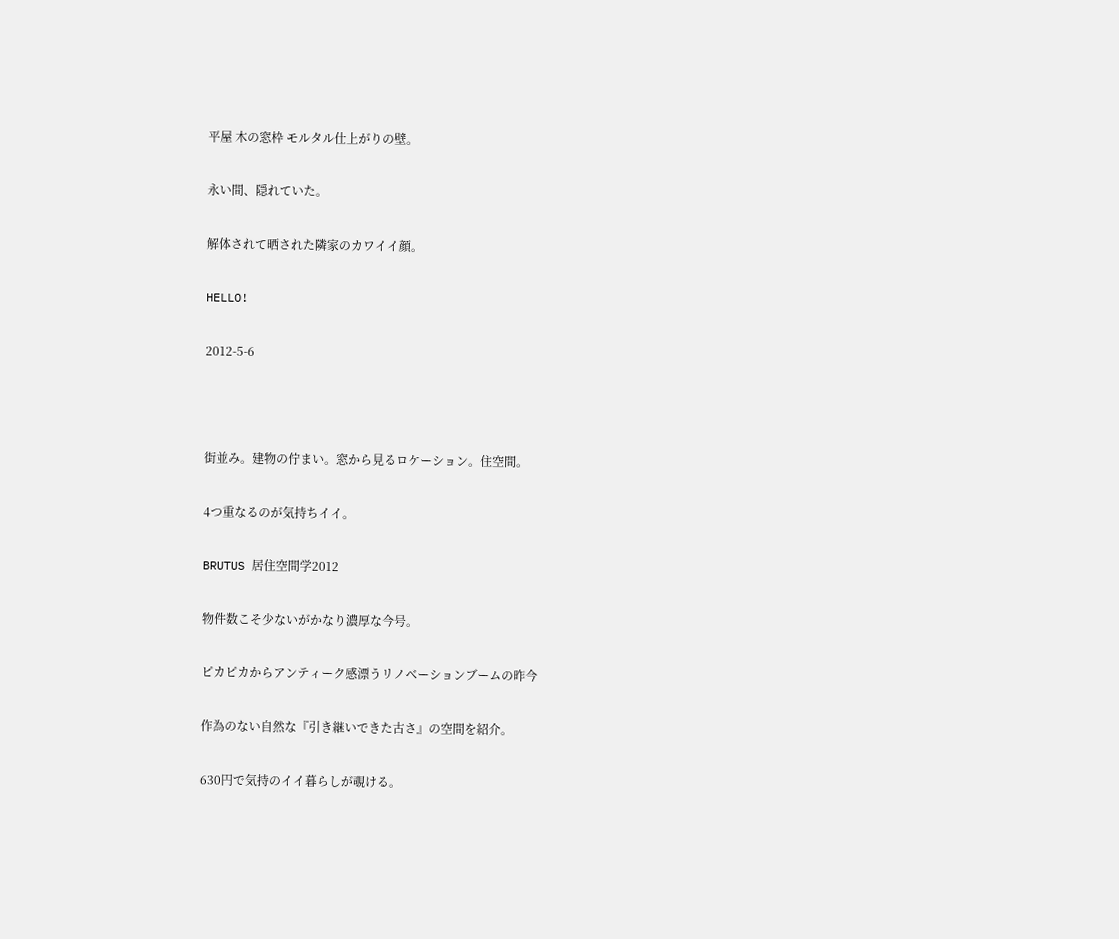平屋 木の窓枠 モルタル仕上がりの壁。

永い間、隠れていた。

解体されて晒された隣家のカワイイ顔。

HELLO!

2012-5-6



街並み。建物の佇まい。窓から見るロケーション。住空間。

4つ重なるのが気持ちイイ。

BRUTUS 居住空間学2012

物件数こそ少ないがかなり濃厚な今号。

ピカピカからアンティーク感漂うリノベーションブームの昨今

作為のない自然な『引き継いできた古さ』の空間を紹介。

630円で気持のイイ暮らしが覗ける。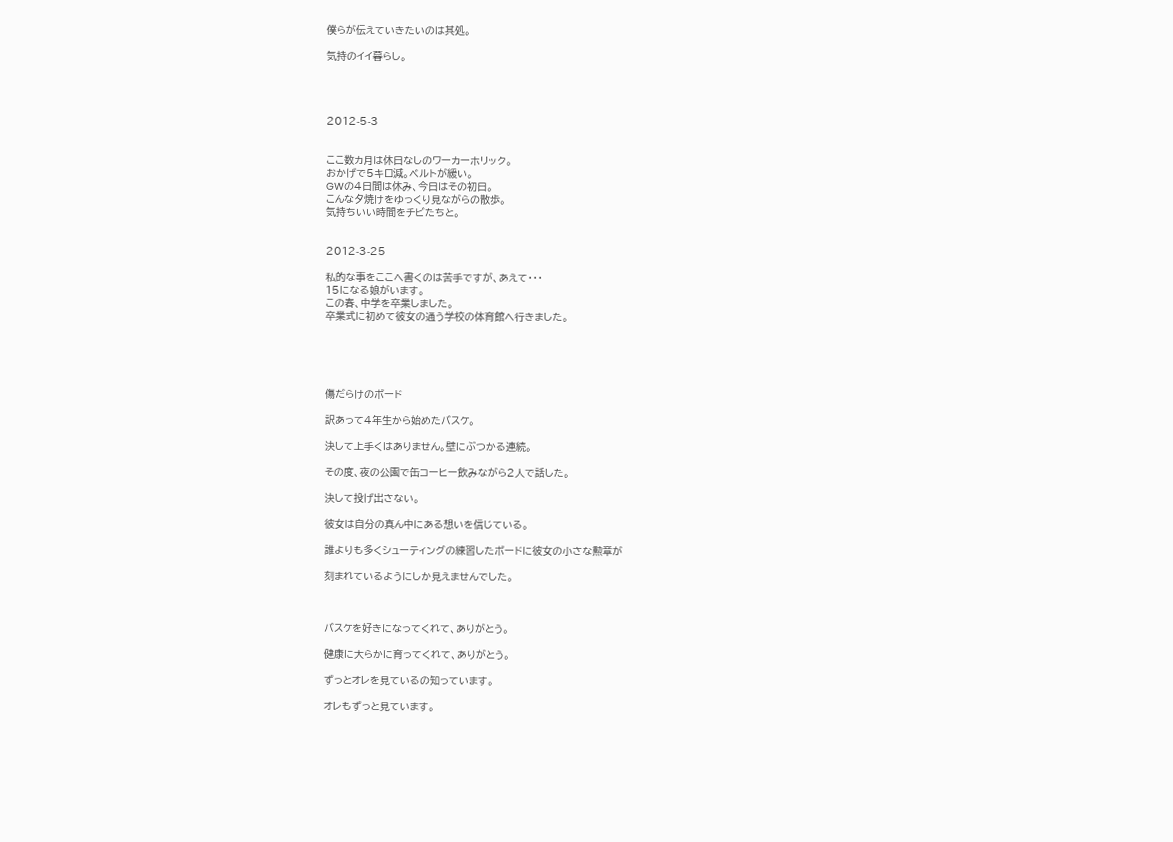僕らが伝えていきたいのは其処。

気持のイイ暮らし。




2012-5-3


ここ数カ月は休日なしのワーカーホリック。
おかげで5キロ減。ベルトが緩い。
GWの4日間は休み、今日はその初日。
こんな夕焼けをゆっくり見ながらの散歩。
気持ちいい時間をチビたちと。


2012-3-25

私的な事をここへ書くのは苦手ですが、あえて・・・
15になる娘がいます。
この春、中学を卒業しました。
卒業式に初めて彼女の通う学校の体育館へ行きました。





傷だらけのボード

訳あって4年生から始めたバスケ。

決して上手くはありません。壁にぶつかる連続。

その度、夜の公園で缶コーヒー飲みながら2人で話した。

決して投げ出さない。

彼女は自分の真ん中にある想いを信じている。

誰よりも多くシューティングの練習したボードに彼女の小さな勲章が

刻まれているようにしか見えませんでした。



バスケを好きになってくれて、ありがとう。

健康に大らかに育ってくれて、ありがとう。

ずっとオレを見ているの知っています。

オレもずっと見ています。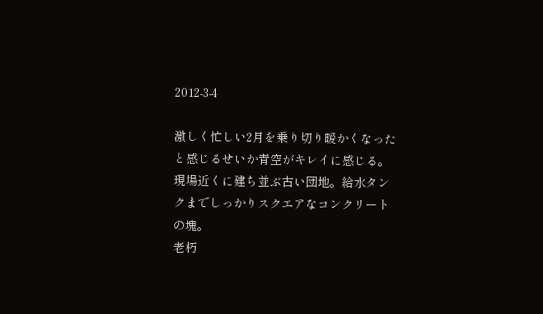2012-3-4

激しく忙しい2月を乗り切り暖かくなったと感じるせいか青空がキレイに感じる。
現場近くに建ち並ぶ古い団地。給水タンクまでしっかりスクエアなコンクリートの塊。
老朽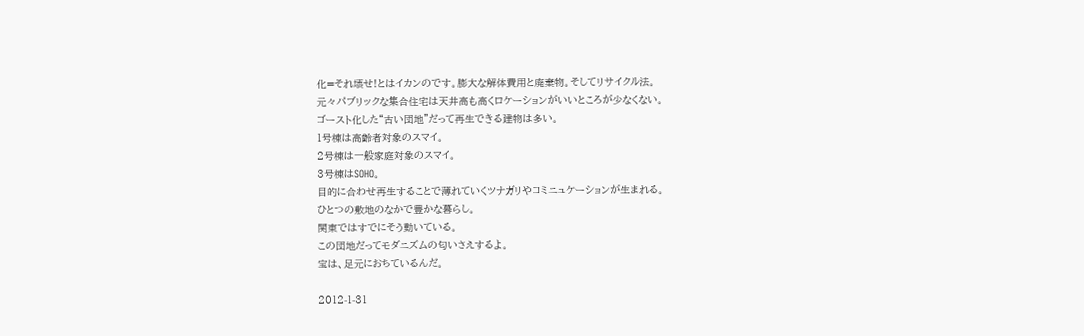化=それ壊せ!とはイカンのです。膨大な解体費用と廃棄物。そしてリサイクル法。
元々パブリックな集合住宅は天井高も高くロケーションがいいところが少なくない。
ゴースト化した“古い団地”だって再生できる建物は多い。
1号棟は高齢者対象のスマイ。
2号棟は一般家庭対象のスマイ。
3号棟はSOHO。
目的に合わせ再生することで薄れていくツナガリやコミニュケーションが生まれる。
ひとつの敷地のなかで豊かな暮らし。
関東ではすでにそう動いている。
この団地だってモダニズムの匂いさえするよ。
宝は、足元におちているんだ。

2012-1-31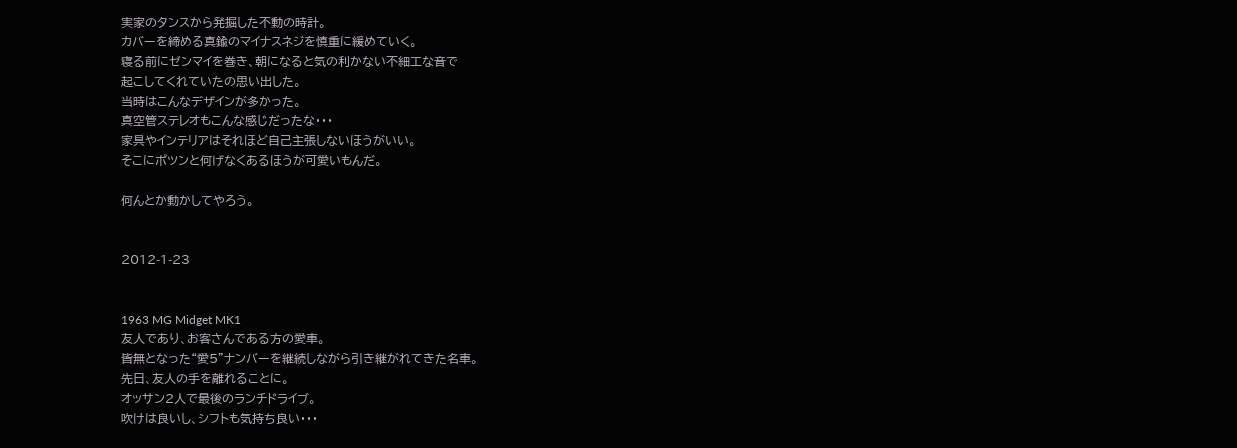実家のタンスから発掘した不動の時計。
カバーを締める真鍮のマイナスネジを慎重に緩めていく。
寝る前にゼンマイを巻き、朝になると気の利かない不細工な音で
起こしてくれていたの思い出した。
当時はこんなデザインが多かった。
真空管ステレオもこんな感じだったな・・・
家具やインテリアはそれほど自己主張しないほうがいい。
そこにポツンと何げなくあるほうが可愛いもんだ。

何んとか動かしてやろう。


2012-1-23


1963 MG Midget MK1
友人であり、お客さんである方の愛車。
皆無となった“愛5”ナンバーを継続しながら引き継がれてきた名車。
先日、友人の手を離れることに。
オッサン2人で最後のランチドライブ。
吹けは良いし、シフトも気持ち良い・・・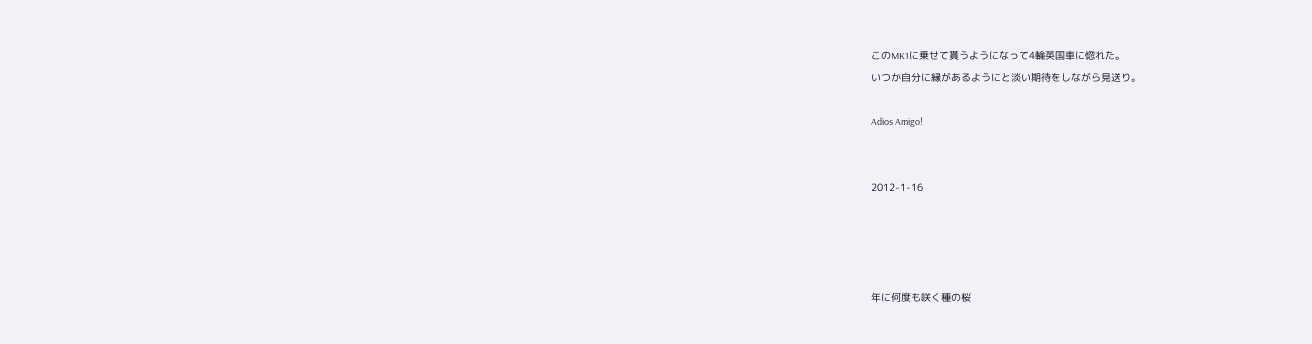このMK1に乗せて貰うようになって4輪英国車に惚れた。
いつか自分に縁があるようにと淡い期待をしながら見送り。

Adios Amigo!


2012-1-16




年に何度も咲く種の桜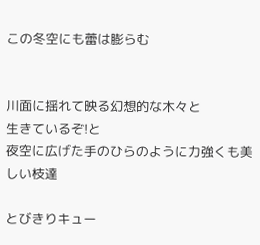この冬空にも蕾は膨らむ


川面に揺れて映る幻想的な木々と
生きているぞ!と
夜空に広げた手のひらのように力強くも美しい枝達

とびきりキュー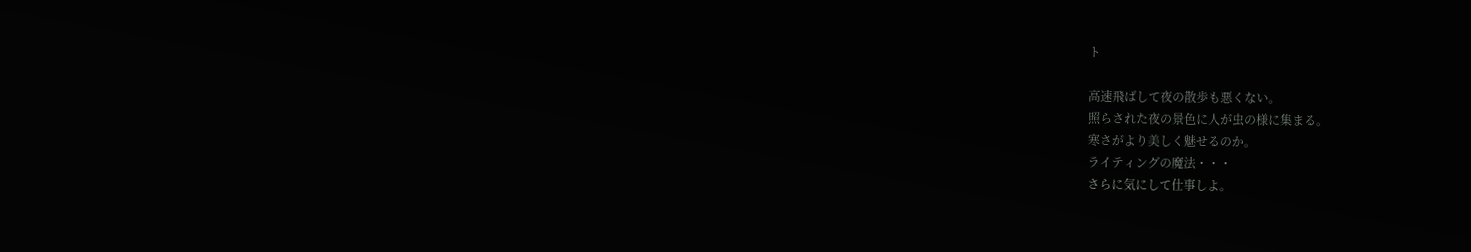ト

高速飛ばして夜の散歩も悪くない。
照らされた夜の景色に人が虫の様に集まる。
寒さがより美しく魅せるのか。
ライティングの魔法・・・
さらに気にして仕事しよ。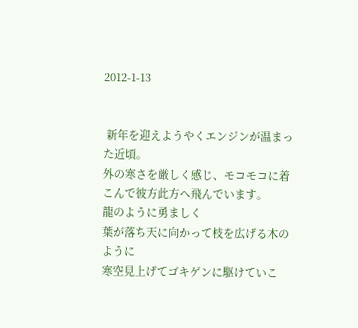2012-1-13


 新年を迎えようやくエンジンが温まった近頃。
外の寒さを厳しく感じ、モコモコに着こんで彼方此方へ飛んでいます。
龍のように勇ましく
葉が落ち天に向かって枝を広げる木のように
寒空見上げてゴキゲンに駆けていこ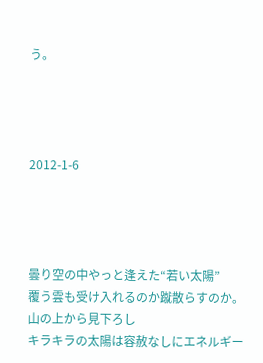う。




2012-1-6




曇り空の中やっと逢えた“若い太陽”
覆う雲も受け入れるのか蹴散らすのか。
山の上から見下ろし
キラキラの太陽は容赦なしにエネルギー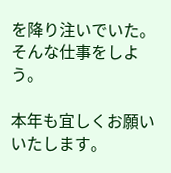を降り注いでいた。
そんな仕事をしよう。

本年も宜しくお願いいたします。